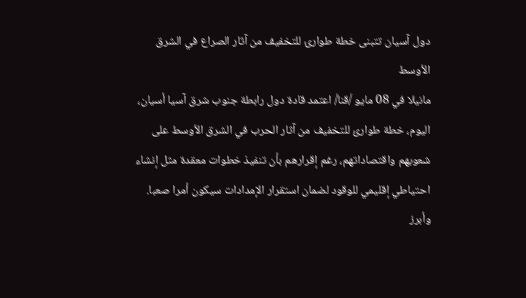دول آسيان تتبنى خطة طوارئ للتخفيف من آثار الصراع في الشرق الأوسط
مانيلا في 08 مايو /قنا/ اعتمد قادة دول رابطة جنوب شرق آسيا أسيان، اليوم، خطة طوارئ للتخفيف من آثار الحرب في الشرق الأوسط على شعوبهم واقتصاداتهم، رغم إقرارهم بأن تنفيذ خطوات معقدة مثل إنشاء احتياطي إقليمي للوقود لضمان استقرار الإمدادات سيكون أمرا صعبا.
وأبرز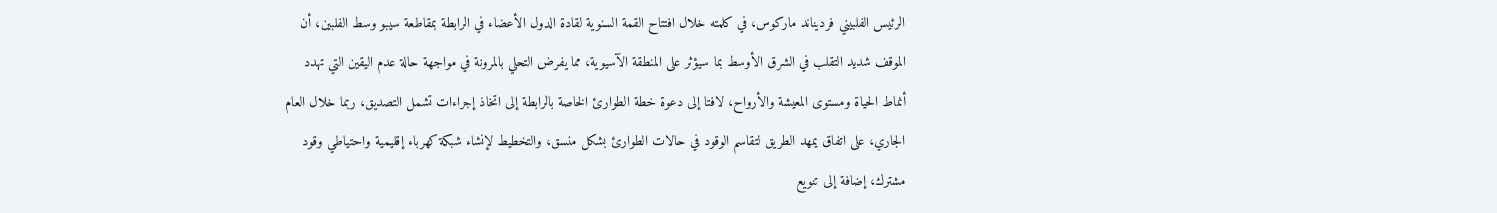الرئيس الفلبيني فرديناند ماركوس، في كلمته خلال افتتاح القمة السنوية لقادة الدول الأعضاء في الرابطة بمقاطعة سيبو وسط الفلبين، أن الموقف شديد التقلب في الشرق الأوسط بما سيؤثر على المنطقة الآسيوية، مما يفرض التحلي بالمرونة في مواجهة حالة عدم اليقين التي تهدد أنماط الحياة ومستوى المعيشة والأرواح، لافتا إلى دعوة خطة الطوارئ الخاصة بالرابطة إلى اتخاذ إجراءات تشمل التصديق، ربما خلال العام الجاري، على اتفاق يمهد الطريق لتقاسم الوقود في حالات الطوارئ بشكل منسق، والتخطيط لإنشاء شبكة كهرباء إقليمية واحتياطي وقود مشترك، إضافة إلى تنويع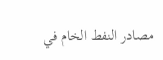مصادر النفط الخام في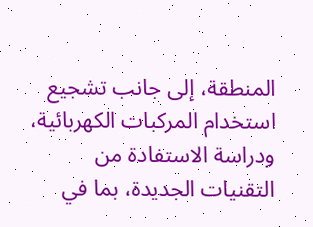المنطقة، إلى جانب تشجيع استخدام المركبات الكهربائية، ودراسة الاستفادة من التقنيات الجديدة، بما في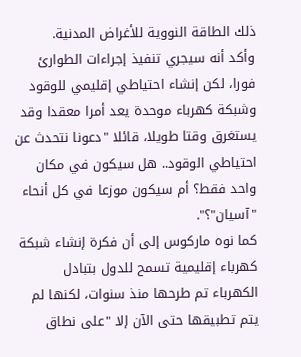ذلك الطاقة النووية للأغراض المدنية.
وأكد أنه سيجري تنفيذ إجراءات الطوارئ فورا، لكن إنشاء احتياطي إقليمي للوقود وشبكة كهرباء موحدة يعد أمرا معقدا وقد يستغرق وقتا طويلا، قائلا "دعونا نتحدث عن احتياطي الوقود.. هل سيكون في مكان واحد فقط؟ أم سيكون موزعا في كل أنحاء "آسيان"؟".
كما نوه ماركوس إلى أن فكرة إنشاء شبكة كهرباء إقليمية تسمح للدول بتبادل الكهرباء تم طرحها منذ سنوات، لكنها لم يتم تطبيقها حتى الآن إلا "على نطاق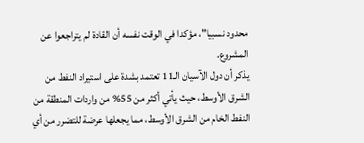محدود نسبيا"، مؤكدا في الوقت نفسه أن القادة لم يتراجعوا عن المشروع.
يذكر أن دول الآسيان الـ11 تعتمد بشدة على استيراد النفط من الشرق الأوسط، حيث يأتي أكثر من 55% من واردات المنطقة من النفط الخام من الشرق الأوسط، مما يجعلها عرضة للتضرر من أي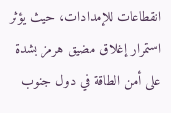انقطاعات للإمدادات، حيث يؤثر استمرار إغلاق مضيق هرمز بشدة على أمن الطاقة في دول جنوب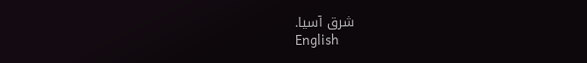شرق آسيا.
English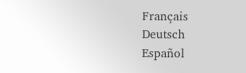Français
Deutsch
Español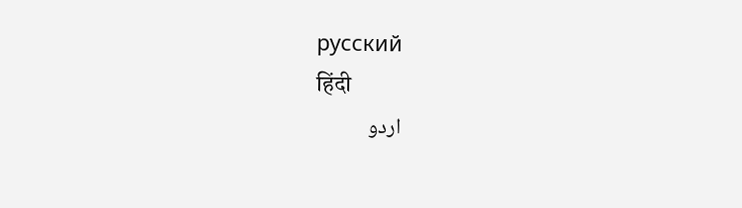русский
हिंदी
اردو